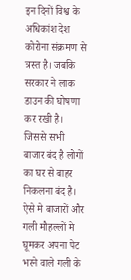इन दिनों विश्व के अधिकांश देश कोरोना संक्रमण से त्रस्त है। जबकि सरकार ने लाक डाउन की घोषणा कर रखी है। जिससे सभी बाजार बंद है लोगों का घर से बाहर निकलना बंद है। ऐसे मे बाजारों और गली मौहल्लों मे घूमकर अपना पेट भरने वाले गली के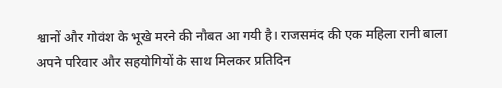श्वानों और गोवंश के भूखे मरने की नौबत आ गयी है। राजसमंद की एक महिला रानी बाला अपने परिवार और सहयोगियों के साथ मिलकर प्रतिदिन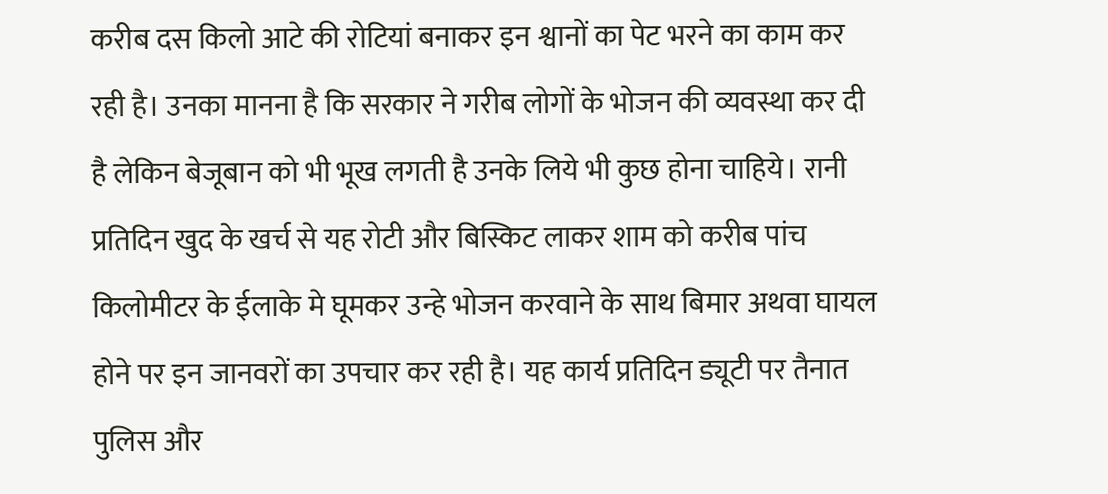करीब दस किलो आटे की रोटियां बनाकर इन श्वानों का पेट भरने का काम कर रही है। उनका मानना है कि सरकार ने गरीब लोगों के भोजन की व्यवस्था कर दी है लेकिन बेजूबान को भी भूख लगती है उनके लिये भी कुछ होना चाहिये। रानी प्रतिदिन खुद के खर्च से यह रोटी और बिस्किट लाकर शाम को करीब पांच किलोमीटर के ईलाके मे घूमकर उन्हे भोजन करवाने के साथ बिमार अथवा घायल होने पर इन जानवरों का उपचार कर रही है। यह कार्य प्रतिदिन ड्यूटी पर तैनात पुलिस और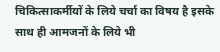चिकित्साकर्मीयों के लिये चर्चा का विषय है इसके साथ ही आमजनों के लिये भी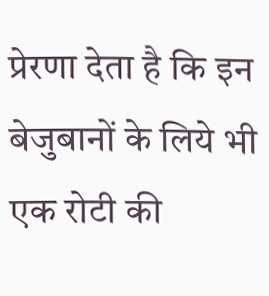प्रेरणा देता है कि इन बेजुबानों के लिये भी एक रोटी की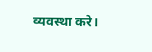व्यवस्था करे।